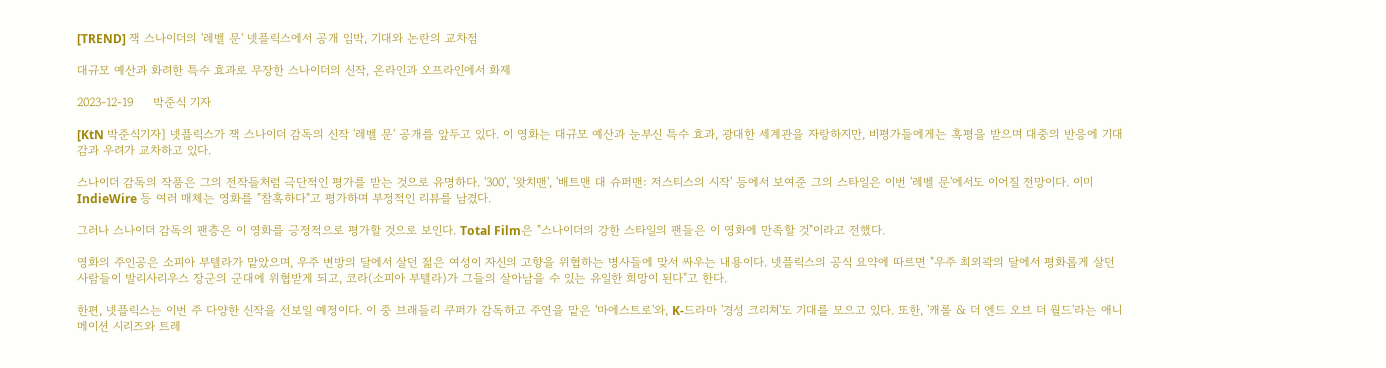[TREND] 잭 스나이더의 '레벨 문' 넷플릭스에서 공개 임박, 기대와 논란의 교차점

대규모 예산과 화려한 특수 효과로 무장한 스나이더의 신작, 온라인과 오프라인에서 화제

2023-12-19     박준식 기자

[KtN 박준식기자] 넷플릭스가 잭 스나이더 감독의 신작 '레벨 문' 공개를 앞두고 있다. 이 영화는 대규모 예산과 눈부신 특수 효과, 광대한 세계관을 자랑하지만, 비평가들에게는 혹평을 받으며 대중의 반응에 기대감과 우려가 교차하고 있다.

스나이더 감독의 작품은 그의 전작들처럼 극단적인 평가를 받는 것으로 유명하다. '300', '왓치맨', '배트맨 대 슈퍼맨: 저스티스의 시작' 등에서 보여준 그의 스타일은 이번 '레벨 문'에서도 이어질 전망이다. 이미 IndieWire 등 여러 매체는 영화를 "참혹하다"고 평가하며 부정적인 리뷰를 남겼다.

그러나 스나이더 감독의 팬층은 이 영화를 긍정적으로 평가할 것으로 보인다. Total Film은 "스나이더의 강한 스타일의 팬들은 이 영화에 만족할 것"이라고 전했다.

영화의 주인공은 소피아 부텔라가 맡았으며, 우주 변방의 달에서 살던 젊은 여성이 자신의 고향을 위협하는 병사들에 맞서 싸우는 내용이다. 넷플릭스의 공식 요약에 따르면 "우주 최외곽의 달에서 평화롭게 살던 사람들이 발리사리우스 장군의 군대에 위협받게 되고, 코라(소피아 부텔라)가 그들의 살아남을 수 있는 유일한 희망이 된다"고 한다.

한편, 넷플릭스는 이번 주 다양한 신작을 선보일 예정이다. 이 중 브래들리 쿠퍼가 감독하고 주연을 맡은 '마에스트로'와, K-드라마 '경성 크리쳐'도 기대를 모으고 있다. 또한, '캐롤 & 더 엔드 오브 더 월드'라는 애니메이션 시리즈와 트레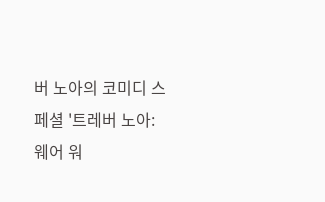버 노아의 코미디 스페셜 '트레버 노아: 웨어 워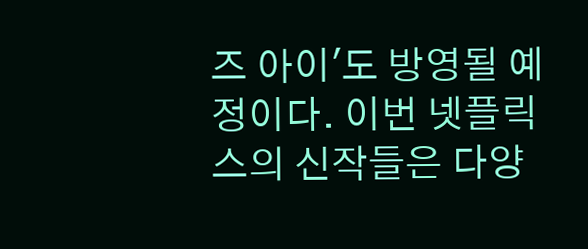즈 아이'도 방영될 예정이다. 이번 넷플릭스의 신작들은 다양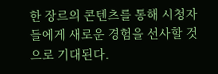한 장르의 콘텐츠를 통해 시청자들에게 새로운 경험을 선사할 것으로 기대된다.